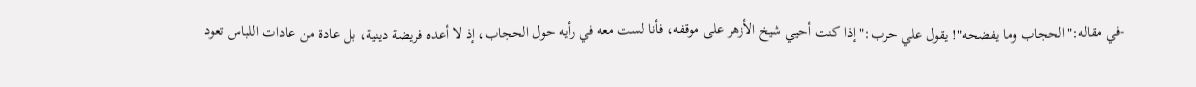-في مقاله:"الحجاب وما يفضحه"! يقول علي حرب:"إذا كنت أحيي شيخ الأزهر على موقفه، فأنا لست معه في رأيه حول الحجاب، إذ لا أعده فريضة دينية، بل عادة من عادات اللباس تعود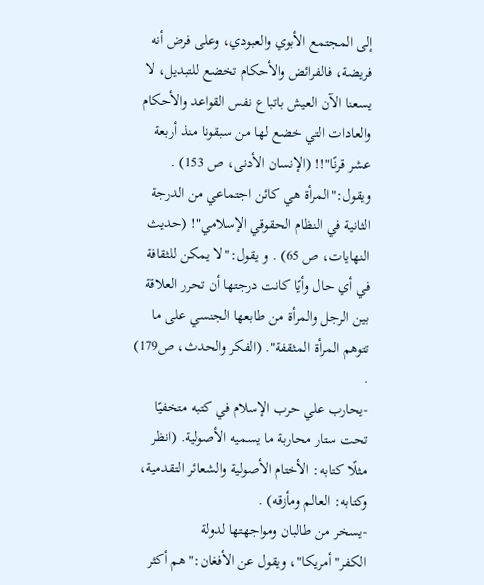إلى المجتمع الأبوي والعبودي، وعلى فرض أنه فريضة، فالفرائض والأحكام تخضع للتبديل، لا يسعنا الآن العيش باتباع نفس القواعد والأحكام والعادات التي خضع لها من سبقونا منذ أربعة عشر قرنًا"!! (الإنسان الأدنى، ص 153) . ويقول:"المرأة هي كائن اجتماعي من الدرجة الثانية في النظام الحقوقي الإسلامي"! (حديث النهايات، ص 65) . و يقول:"لا يمكن للثقافة في أي حال وأيًا كانت درجتها أن تحرر العلاقة بين الرجل والمرأة من طابعها الجنسي على ما تتوهم المرأة المثقفة". (الفكر والحدث، ص179) .
-يحارب علي حرب الإسلام في كتبه متخفيًا تحت ستار محاربة ما يسميه الأصولية. (انظر مثلًا كتابه: الأختام الأصولية والشعائر التقدمية، وكتابه: العالم ومأزقه) .
-يسخر من طالبان ومواجهتها لدولة الكفر"أمريكا"، ويقول عن الأفغان:"هم أكثر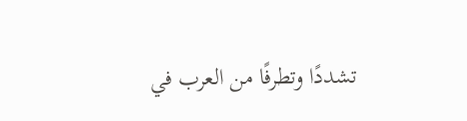تشددًا وتطرفًا من العرب في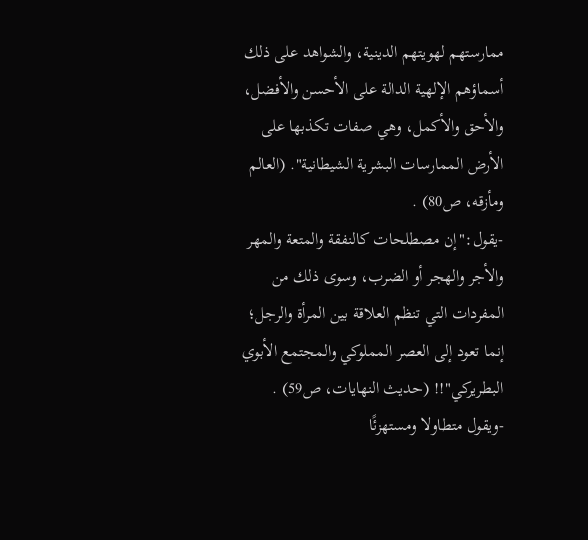ممارستهم لهويتهم الدينية، والشواهد على ذلك أسماؤهم الإلهية الدالة على الأحسن والأفضل، والأحق والأكمل، وهي صفات تكذبها على الأرض الممارسات البشرية الشيطانية". (العالم ومأزقه، ص80) .
-يقول:"إن مصطلحات كالنفقة والمتعة والمهر والأجر والهجر أو الضرب، وسوى ذلك من المفردات التي تنظم العلاقة بين المرأة والرجل؛ إنما تعود إلى العصر المملوكي والمجتمع الأبوي البطريركي"!! (حديث النهايات، ص59) .
-ويقول متطاولا ومستهزئًا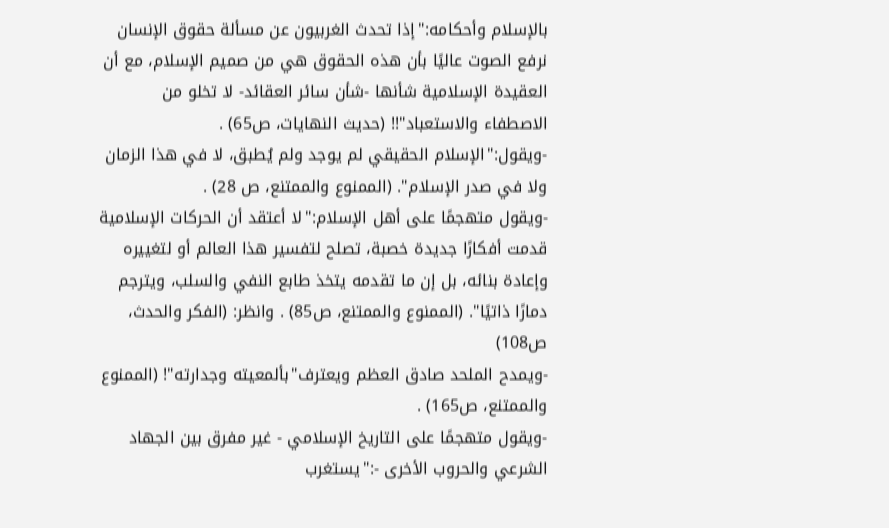بالإسلام وأحكامه:"إذا تحدث الغربيون عن مسألة حقوق الإنسان نرفع الصوت عاليًا بأن هذه الحقوق هي من صميم الإسلام، مع أن العقيدة الإسلامية شأنها -شأن سائر العقائد- لا تخلو من الاصطفاء والاستعباد"!! (حديث النهايات، ص65) .
-ويقول:"الإسلام الحقيقي لم يوجد ولم يُطبق، لا في هذا الزمان ولا في صدر الإسلام". (الممنوع والممتنع، ص 28) .
-ويقول متهجمًا على أهل الإسلام:"لا أعتقد أن الحركات الإسلامية قدمت أفكارًا جديدة خصبة، تصلح لتفسير هذا العالم أو لتغييره وإعادة بنائه، بل إن ما تقدمه يتخذ طابع النفي والسلب، ويترجم دمارًا ذاتيًا". (الممنوع والممتنع، ص85) . وانظر: (الفكر والحدث، ص108)
-ويمدح الملحد صادق العظم ويعترف"بألمعيته وجدارته"! (الممنوع والممتنع، ص165) .
-ويقول متهجمًا على التاريخ الإسلامي - غير مفرق بين الجهاد الشرعي والحروب الأخرى -:"يستغرب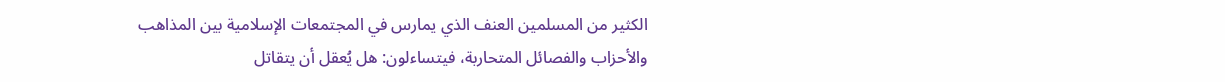الكثير من المسلمين العنف الذي يمارس في المجتمعات الإسلامية بين المذاهب والأحزاب والفصائل المتحاربة، فيتساءلون: هل يُعقل أن يتقاتل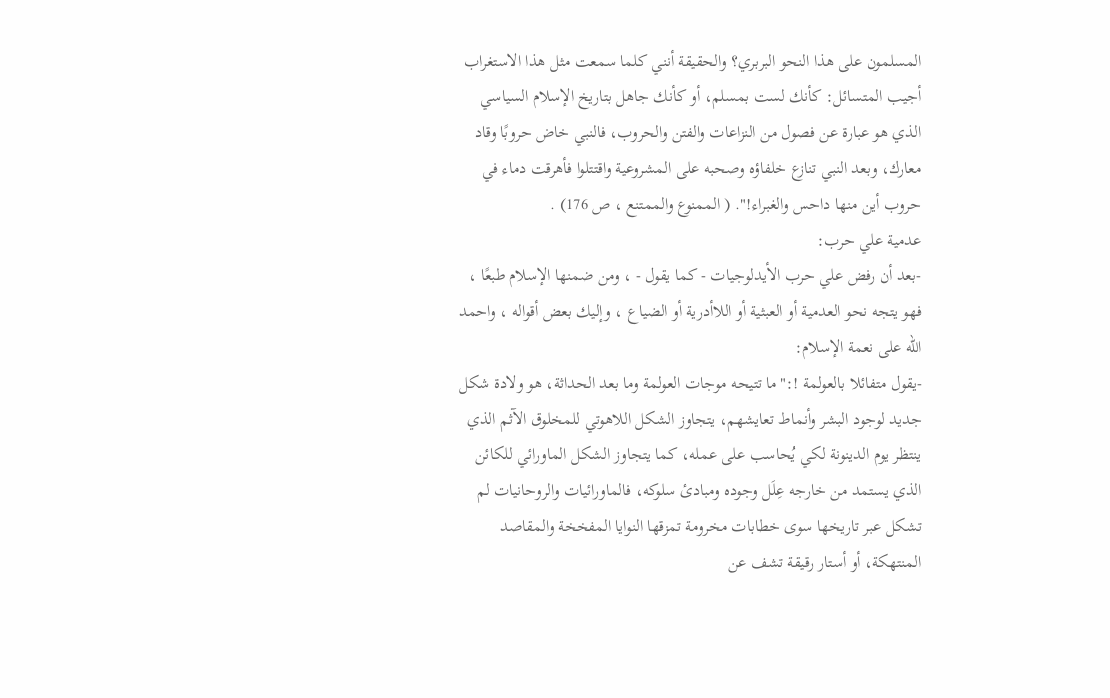المسلمون على هذا النحو البربري؟ والحقيقة أنني كلما سمعت مثل هذا الاستغراب أجيب المتسائل: كأنك لست بمسلم، أو كأنك جاهل بتاريخ الإسلام السياسي الذي هو عبارة عن فصول من النزاعات والفتن والحروب، فالنبي خاض حروبًا وقاد معارك، وبعد النبي تنازع خلفاؤه وصحبه على المشروعية واقتتلوا فأهرقت دماء في حروب أين منها داحس والغبراء!". ( الممنوع والممتنع ، ص 176) .
عدمية علي حرب:
-بعد أن رفض علي حرب الأيدلوجيات - كما يقول - ، ومن ضمنها الإسلام طبعًا ، فهو يتجه نحو العدمية أو العبثية أو اللاأدرية أو الضياع ، وإليك بعض أقواله ، واحمد الله على نعمة الإسلام:
-يقول متفائلا بالعولمة !:"ما تتيحه موجات العولمة وما بعد الحداثة، هو ولادة شكل جديد لوجود البشر وأنماط تعايشهم، يتجاوز الشكل اللاهوتي للمخلوق الآثم الذي ينتظر يوم الدينونة لكي يُحاسب على عمله، كما يتجاوز الشكل الماورائي للكائن الذي يستمد من خارجه عِلَل وجوده ومبادئ سلوكه، فالماورائيات والروحانيات لم تشكل عبر تاريخها سوى خطابات مخرومة تمزقها النوايا المفخخة والمقاصد المنتهكة، أو أستار رقيقة تشف عن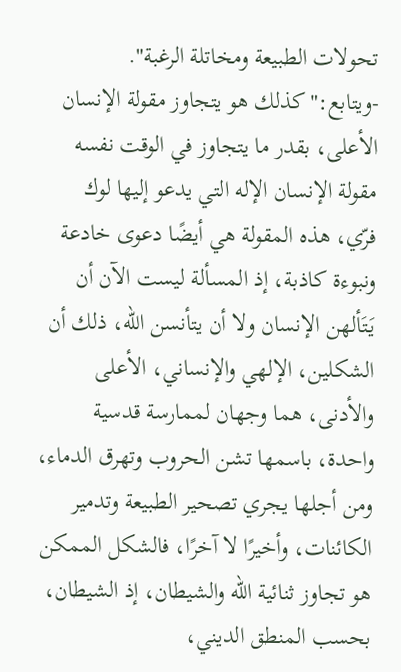تحولات الطبيعة ومخاتلة الرغبة".
-ويتابع:"كذلك هو يتجاوز مقولة الإنسان الأعلى، بقدر ما يتجاوز في الوقت نفسه مقولة الإنسان الإله التي يدعو إليها لوك فرّي، هذه المقولة هي أيضًا دعوى خادعة ونبوءة كاذبة، إذ المسألة ليست الآن أن يَتَألهن الإنسان ولا أن يتأنسن الله، ذلك أن الشكلين، الإلهي والإنساني، الأعلى والأدنى، هما وجهان لممارسة قدسية واحدة، باسمها تشن الحروب وتهرق الدماء، ومن أجلها يجري تصحير الطبيعة وتدمير الكائنات، وأخيرًا لا آخرًا، فالشكل الممكن هو تجاوز ثنائية الله والشيطان، إذ الشيطان، بحسب المنطق الديني،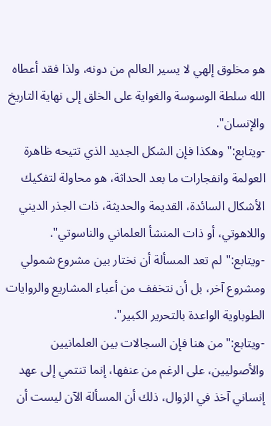هو مخلوق إلهي لا يسير العالم من دونه، ولذا فقد أعطاه الله سلطة الوسوسة والغواية على الخلق إلى نهاية التاريخ والإنسان".
-ويتابع:"وهكذا فإن الشكل الجديد الذي تتيحه ظاهرة العولمة وانفجارات ما بعد الحداثة، هو محاولة لتفكيك الأشكال السائدة، القديمة والحديثة، ذات الجذر الديني واللاهوتي، أو ذات المنشأ العلماني والناسوتي".
-ويتابع:"لم تعد المسألة أن نختار بين مشروع شمولي ومشروع آخر، بل أن نتخفف من أعباء المشاريع والروايات الطوباوية الواعدة بالتحرير الكبير".
-ويتابع:"من هنا فإن السجالات بين العلمانيين والأصوليين، على الرغم من عنفها، إنما تنتمي إلى عهد إنساني آخذ في الزوال، ذلك أن المسألة الآن ليست أن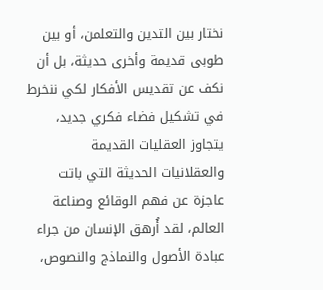نختار بين التدين والتعلمن، أو بين طوبى قديمة وأخرى حديثة، بل أن نكف عن تقديس الأفكار لكي ننخرط في تشكيل فضاء فكري جديد، يتجاوز العقليات القديمة والعقلانيات الحديثة التي باتت عاجزة عن فهم الوقائع وصناعة العالم، لقد أُرهق الإنسان من جراء عبادة الأصول والنماذج والنصوص،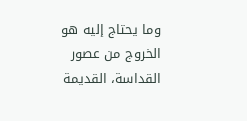وما يحتاج إليه هو الخروج من عصور القداسة، القديمة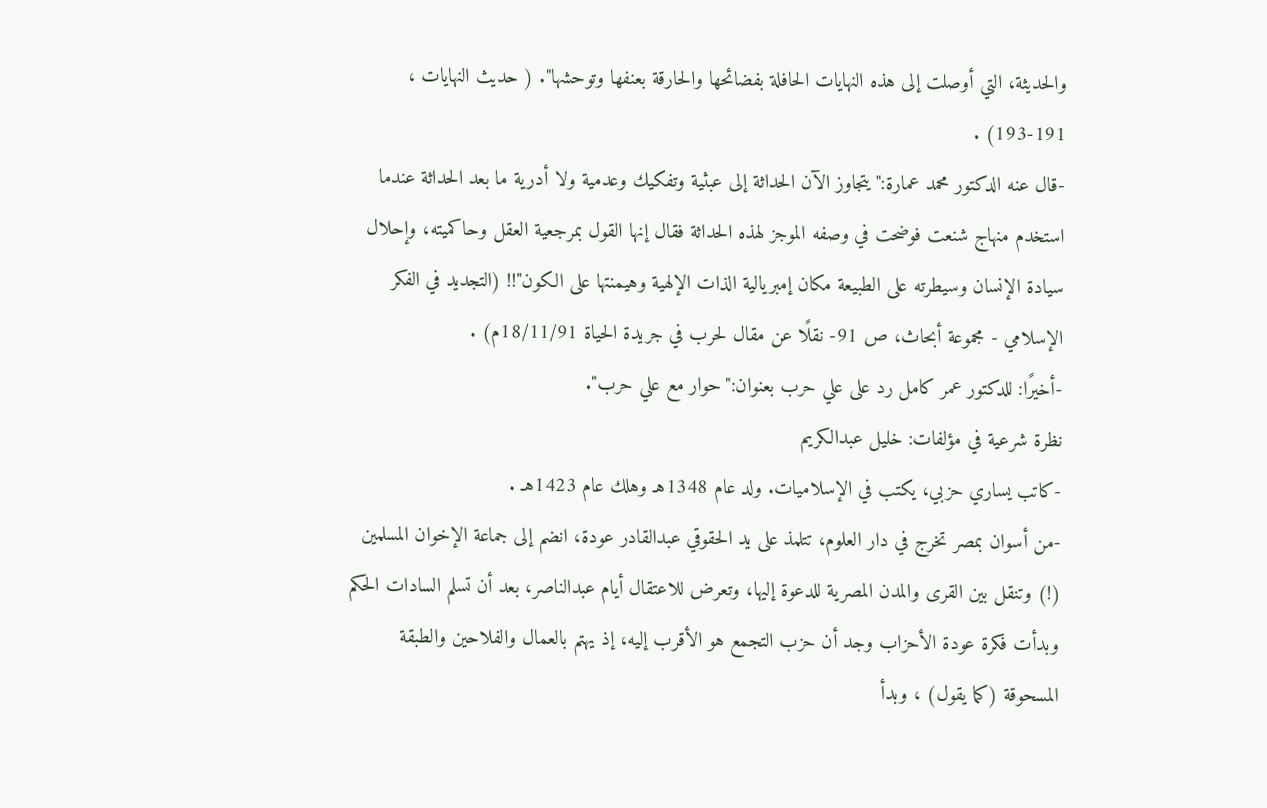والحديثة، التي أوصلت إلى هذه النهايات الحافلة بفضائحها والحارقة بعنفها وتوحشها". ( حديث النهايات ، 191-193) .
-قال عنه الدكتور محمد عمارة:"يتجاوز الآن الحداثة إلى عبثية وتفكيك وعدمية ولا أدرية ما بعد الحداثة عندما استخدم منهاج شنعت فوضحت في وصفه الموجز لهذه الحداثة فقال إنها القول بمرجعية العقل وحاكميته، وإحلال سيادة الإنسان وسيطرته على الطبيعة مكان إمبريالية الذات الإلهية وهيمنتها على الكون"!! (التجديد في الفكر الإسلامي - مجموعة أبحاث، ص 91- نقلًا عن مقال لحرب في جريدة الحياة 18/11/91م) .
-أخيرًا: للدكتور عمر كامل رد على علي حرب بعنوان:"حوار مع علي حرب".
نظرة شرعية في مؤلفات: خليل عبدالكريم
-كاتب يساري حزبي، يكتب في الإسلاميات. ولد عام 1348هـ وهلك عام 1423هـ .
-من أسوان بمصر تخرج في دار العلوم، تتلمذ على يد الحقوقي عبدالقادر عودة، انضم إلى جماعة الإخوان المسلمين (!) وتنقل بين القرى والمدن المصرية للدعوة إليها، وتعرض للاعتقال أيام عبدالناصر، بعد أن تسلم السادات الحكم وبدأت فكرة عودة الأحزاب وجد أن حزب التجمع هو الأقرب إليه، إذ يهتم بالعمال والفلاحين والطبقة المسحوقة (كما يقول) ، وبدأ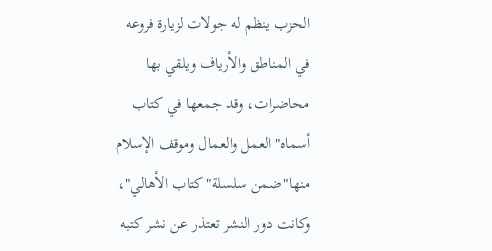الحزب ينظم له جولات لزيارة فروعه في المناطق والأرياف ويلقي بها محاضرات، وقد جمعها في كتاب أسماه"العمل والعمال وموقف الإسلام منها"ضمن سلسلة"كتاب الأهالي"، وكانت دور النشر تعتذر عن نشر كتبه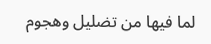لما فيها من تضليل وهجوم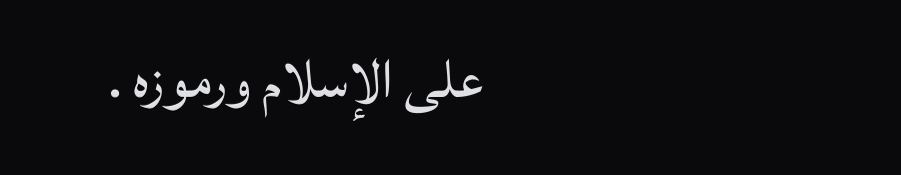على الإسلام ورموزه .